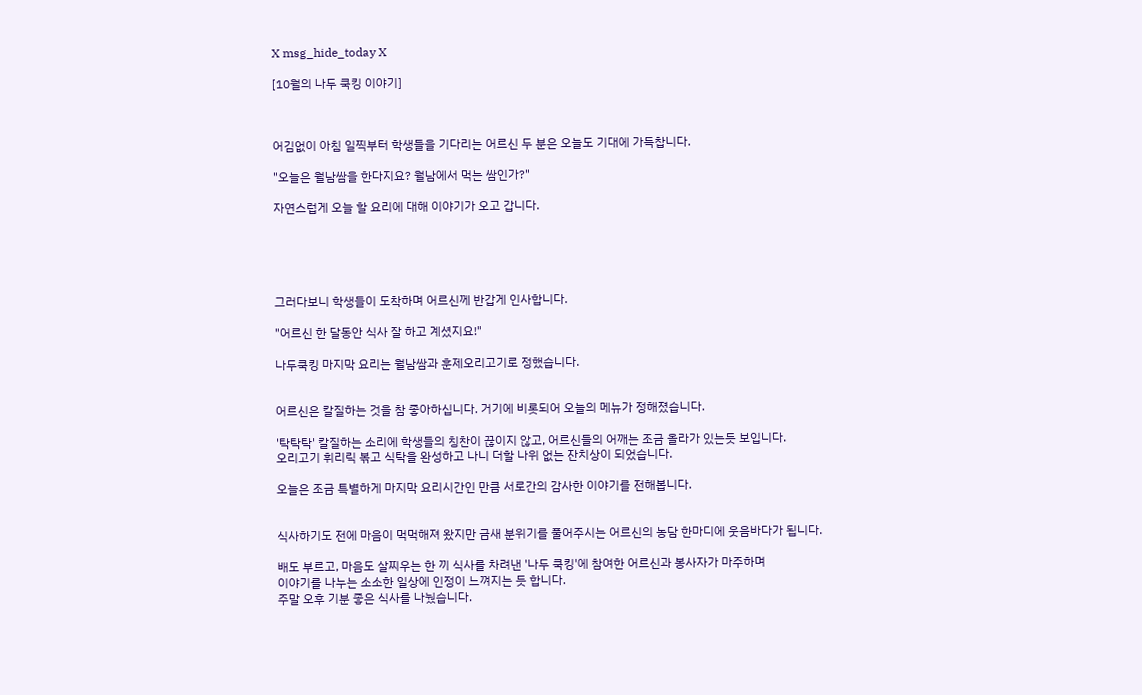X msg_hide_today X

[10월의 나두 쿡킹 이야기]



어김없이 아침 일찍부터 학생들을 기다리는 어르신 두 분은 오늘도 기대에 가득찹니다.

"오늘은 월남쌈을 한다지요? 월남에서 먹는 쌈인가?"

자연스럽게 오늘 할 요리에 대해 이야기가 오고 갑니다.





그러다보니 학생들이 도착하며 어르신께 반갑게 인사합니다.

"어르신 한 달동안 식사 잘 하고 계셨지요!"

나두쿡킹 마지막 요리는 월남쌈과 훈제오리고기로 정했습니다.


어르신은 칼질하는 것을 참 좋아하십니다. 거기에 비롯되어 오늘의 메뉴가 정해졌습니다.

'탁탁탁' 칼질하는 소리에 학생들의 칭찬이 끊이지 않고, 어르신들의 어깨는 조금 올라가 있는듯 보입니다.
오리고기 휘리릭 볶고 식탁을 완성하고 나니 더할 나위 없는 잔치상이 되었습니다.

오늘은 조금 특별하게 마지막 요리시간인 만큼 서로간의 감사한 이야기를 전해봅니다.


식사하기도 전에 마음이 먹먹해져 왔지만 금새 분위기를 풀어주시는 어르신의 농담 한마디에 웃음바다가 됩니다.

배도 부르고, 마음도 살찌우는 한 끼 식사를 차려낸 '나두 쿡킹'에 참여한 어르신과 봉사자가 마주하며
이야기를 나누는 소소한 일상에 인정이 느껴지는 듯 합니다.
주말 오후 기분 좋은 식사를 나눴습니다.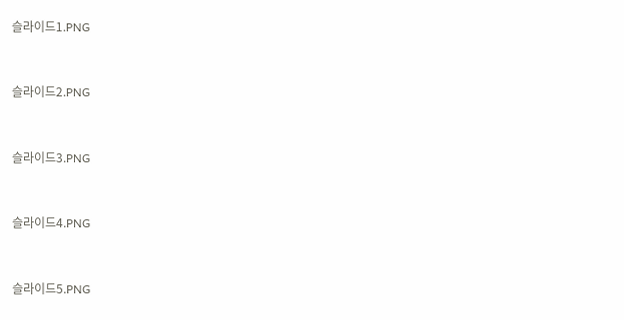슬라이드1.PNG



슬라이드2.PNG



슬라이드3.PNG



슬라이드4.PNG



슬라이드5.PNG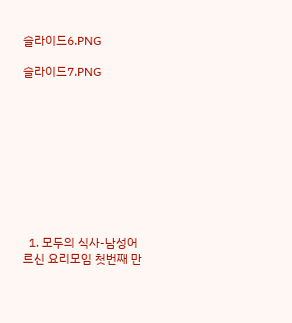슬라이드6.PNG

슬라이드7.PNG










  1. 모두의 식사-남성어르신 요리모임 첫번째 만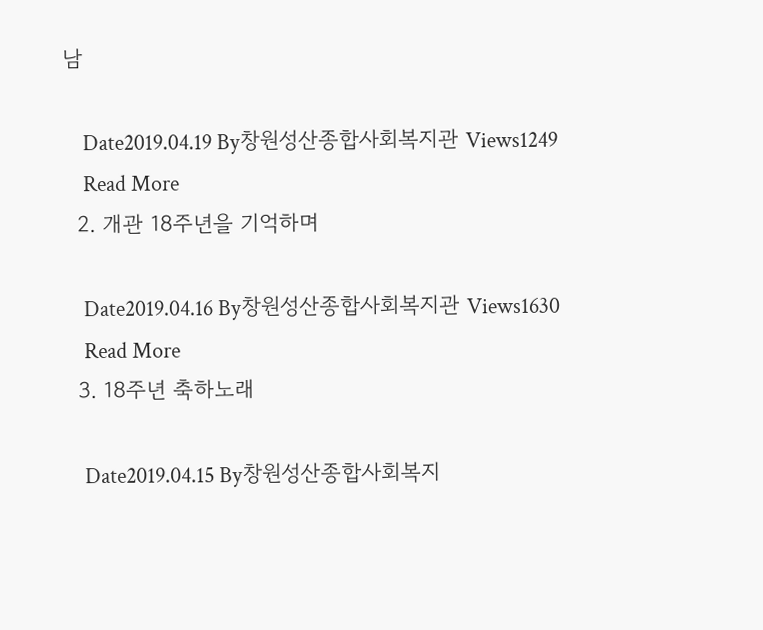남

    Date2019.04.19 By창원성산종합사회복지관 Views1249
    Read More
  2. 개관 18주년을 기억하며

    Date2019.04.16 By창원성산종합사회복지관 Views1630
    Read More
  3. 18주년 축하노래

    Date2019.04.15 By창원성산종합사회복지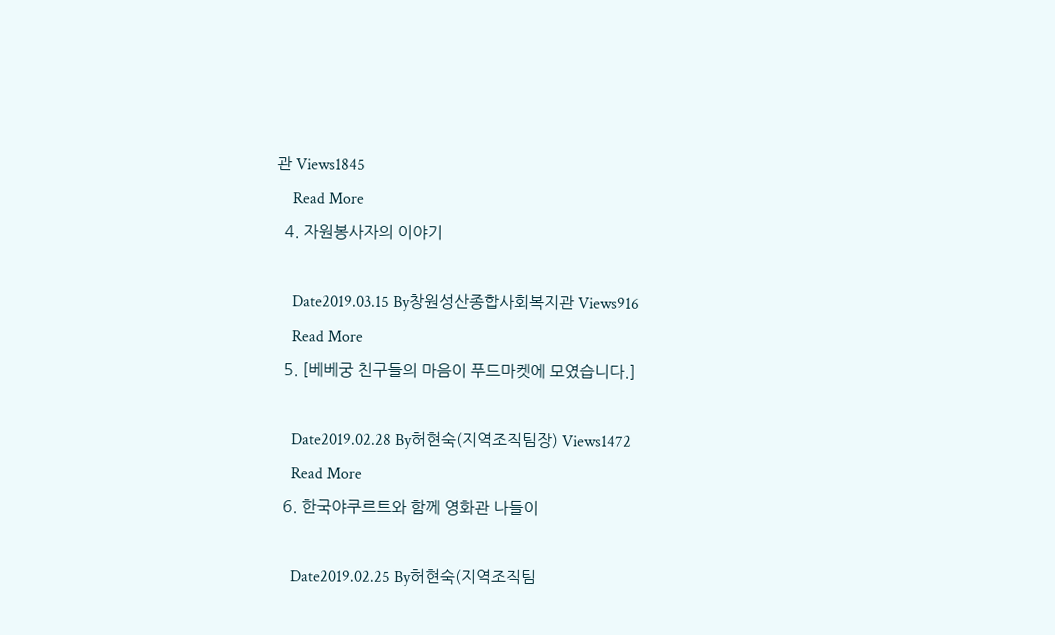관 Views1845
    Read More
  4. 자원봉사자의 이야기

    Date2019.03.15 By창원성산종합사회복지관 Views916
    Read More
  5. [베베궁 친구들의 마음이 푸드마켓에 모였습니다.]

    Date2019.02.28 By허현숙(지역조직팀장) Views1472
    Read More
  6. 한국야쿠르트와 함께 영화관 나들이

    Date2019.02.25 By허현숙(지역조직팀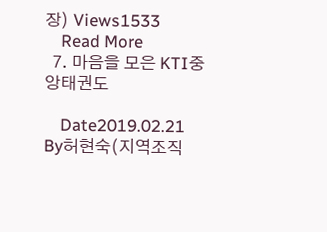장) Views1533
    Read More
  7. 마음을 모은 KTI중앙태권도

    Date2019.02.21 By허현숙(지역조직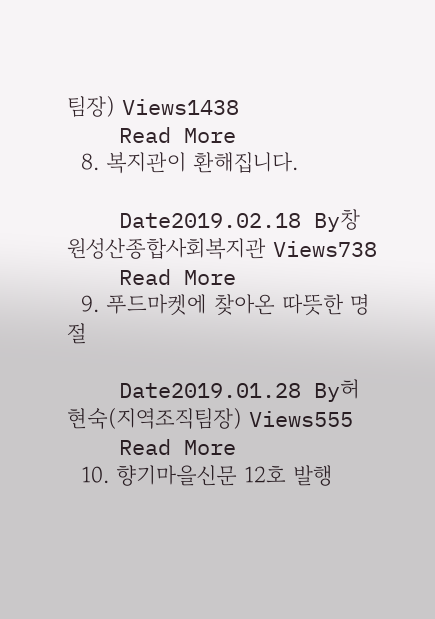팀장) Views1438
    Read More
  8. 복지관이 환해집니다.

    Date2019.02.18 By창원성산종합사회복지관 Views738
    Read More
  9. 푸드마켓에 찾아온 따뜻한 명절

    Date2019.01.28 By허현숙(지역조직팀장) Views555
    Read More
  10. 향기마을신문 12호 발행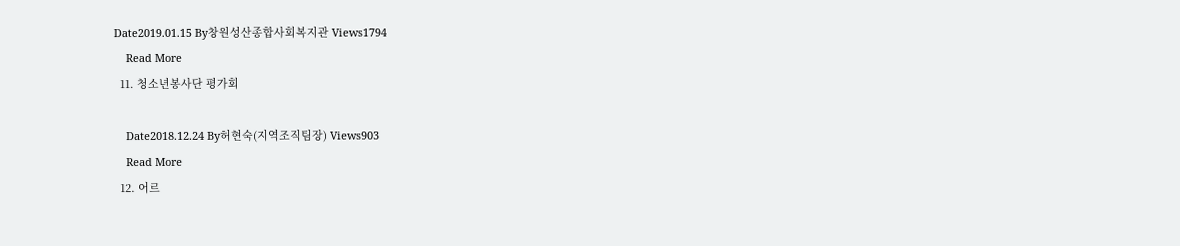Date2019.01.15 By창원성산종합사회복지관 Views1794
    Read More
  11. 청소년봉사단 평가회

    Date2018.12.24 By허현숙(지역조직팀장) Views903
    Read More
  12. 어르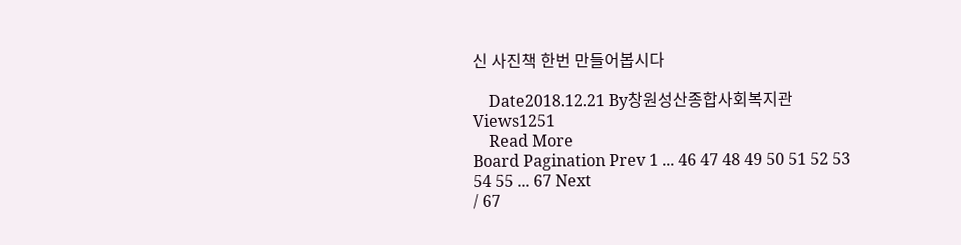신 사진책 한번 만들어봅시다

    Date2018.12.21 By창원성산종합사회복지관 Views1251
    Read More
Board Pagination Prev 1 ... 46 47 48 49 50 51 52 53 54 55 ... 67 Next
/ 67